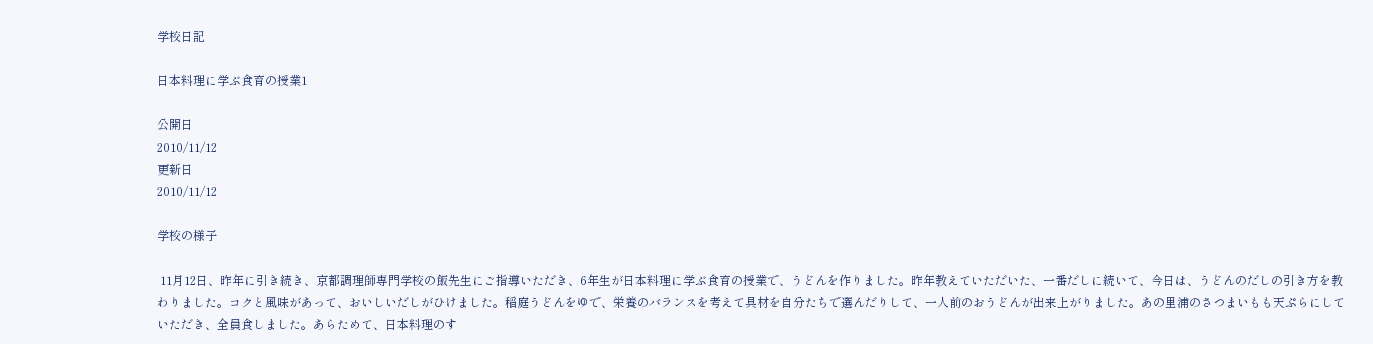学校日記

日本料理に学ぶ食育の授業1

公開日
2010/11/12
更新日
2010/11/12

学校の様子

 11月12日、昨年に引き続き、京都調理師専門学校の飯先生にご指導いただき、6年生が日本料理に学ぶ食育の授業で、うどんを作りました。昨年教えていただいた、一番だしに続いて、今日は、うどんのだしの引き方を教わりました。コクと風味があって、おいしいだしがひけました。稲庭うどんをゆで、栄養のバランスを考えて具材を自分たちで選んだりして、一人前のおうどんが出来上がりました。あの里浦のさつまいもも天ぷらにしていただき、全員食しました。あらためて、日本料理のす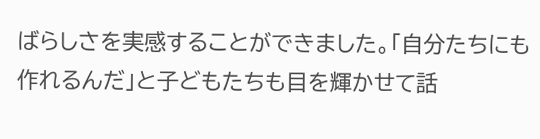ばらしさを実感することができました。「自分たちにも作れるんだ」と子どもたちも目を輝かせて話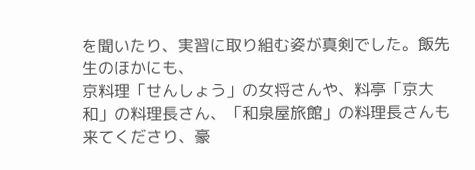を聞いたり、実習に取り組む姿が真剣でした。飯先生のほかにも、
京料理「せんしょう」の女将さんや、料亭「京大和」の料理長さん、「和泉屋旅館」の料理長さんも来てくださり、豪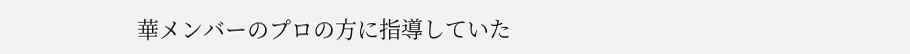華メンバーのプロの方に指導していた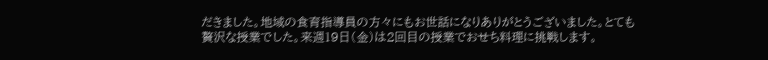だきました。地域の食育指導員の方々にもお世話になりありがとうございました。とても贅沢な授業でした。来週19日(金)は2回目の授業でおせち料理に挑戦します。